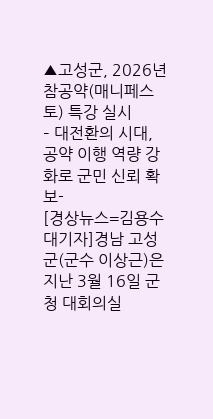▲고성군, 2026년 참공약(매니페스토) 특강 실시
– 대전환의 시대, 공약 이행 역량 강화로 군민 신뢰 확보-
[경상뉴스=김용수 대기자]경남 고성군(군수 이상근)은 지난 3월 16일 군청 대회의실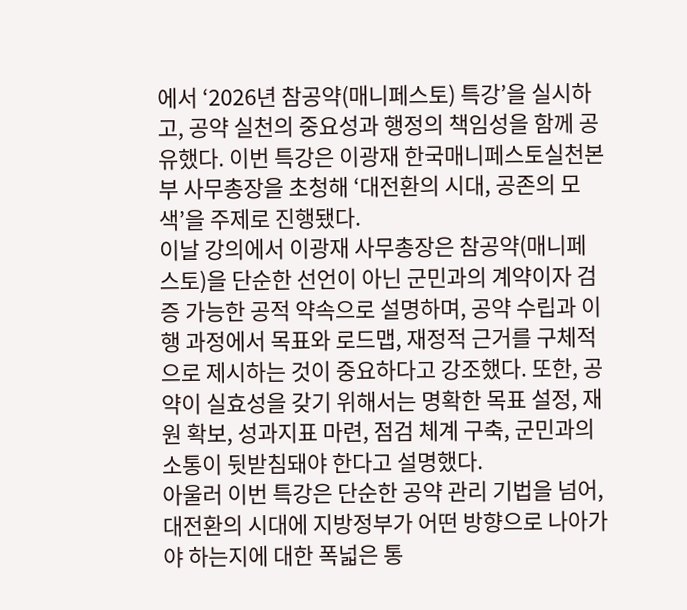에서 ‘2026년 참공약(매니페스토) 특강’을 실시하고, 공약 실천의 중요성과 행정의 책임성을 함께 공유했다. 이번 특강은 이광재 한국매니페스토실천본부 사무총장을 초청해 ‘대전환의 시대, 공존의 모색’을 주제로 진행됐다.
이날 강의에서 이광재 사무총장은 참공약(매니페스토)을 단순한 선언이 아닌 군민과의 계약이자 검증 가능한 공적 약속으로 설명하며, 공약 수립과 이행 과정에서 목표와 로드맵, 재정적 근거를 구체적으로 제시하는 것이 중요하다고 강조했다. 또한, 공약이 실효성을 갖기 위해서는 명확한 목표 설정, 재원 확보, 성과지표 마련, 점검 체계 구축, 군민과의 소통이 뒷받침돼야 한다고 설명했다.
아울러 이번 특강은 단순한 공약 관리 기법을 넘어, 대전환의 시대에 지방정부가 어떤 방향으로 나아가야 하는지에 대한 폭넓은 통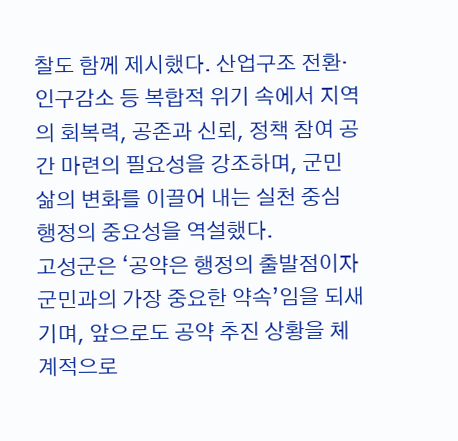찰도 함께 제시했다. 산업구조 전환·인구감소 등 복합적 위기 속에서 지역의 회복력, 공존과 신뢰, 정책 참여 공간 마련의 필요성을 강조하며, 군민 삶의 변화를 이끌어 내는 실천 중심 행정의 중요성을 역설했다.
고성군은 ‘공약은 행정의 출발점이자 군민과의 가장 중요한 약속’임을 되새기며, 앞으로도 공약 추진 상황을 체계적으로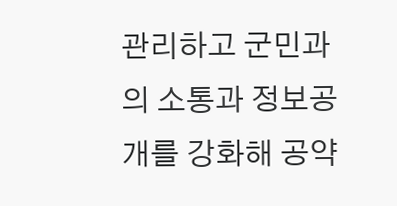관리하고 군민과의 소통과 정보공개를 강화해 공약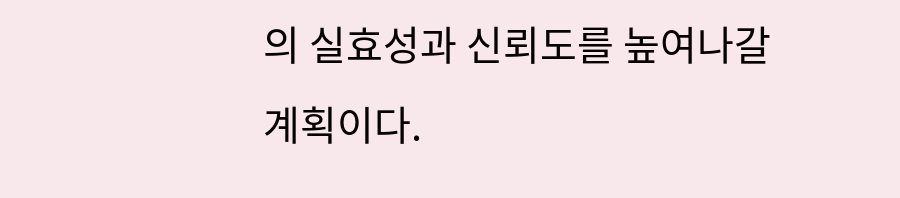의 실효성과 신뢰도를 높여나갈 계획이다.